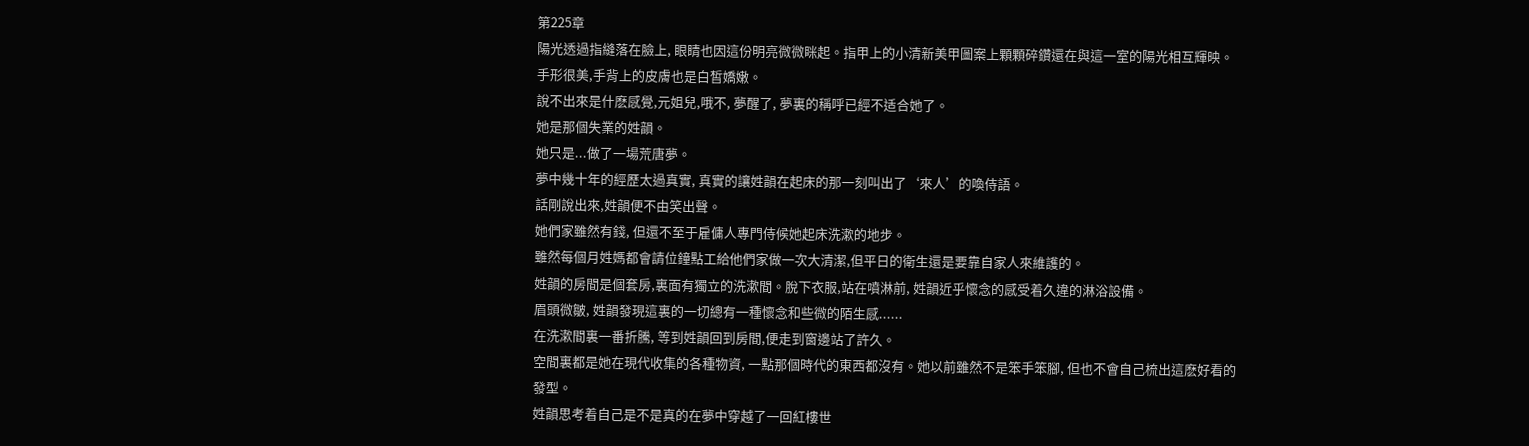第225章
陽光透過指縫落在臉上, 眼睛也因這份明亮微微眯起。指甲上的小清新美甲圖案上顆顆碎鑽還在與這一室的陽光相互輝映。
手形很美,手背上的皮膚也是白皙嬌嫩。
說不出來是什麽感覺,元姐兒,哦不, 夢醒了, 夢裏的稱呼已經不适合她了。
她是那個失業的姓韻。
她只是...做了一場荒唐夢。
夢中幾十年的經歷太過真實, 真實的讓姓韻在起床的那一刻叫出了‘來人’的喚侍語。
話剛說出來,姓韻便不由笑出聲。
她們家雖然有錢, 但還不至于雇傭人專門侍候她起床洗漱的地步。
雖然每個月姓媽都會請位鐘點工給他們家做一次大清潔,但平日的衛生還是要靠自家人來維護的。
姓韻的房間是個套房,裏面有獨立的洗漱間。脫下衣服,站在噴淋前, 姓韻近乎懷念的感受着久違的淋浴設備。
眉頭微皺, 姓韻發現這裏的一切總有一種懷念和些微的陌生感......
在洗漱間裏一番折騰, 等到姓韻回到房間,便走到窗邊站了許久。
空間裏都是她在現代收集的各種物資, 一點那個時代的東西都沒有。她以前雖然不是笨手笨腳, 但也不會自己梳出這麽好看的發型。
姓韻思考着自己是不是真的在夢中穿越了一回紅樓世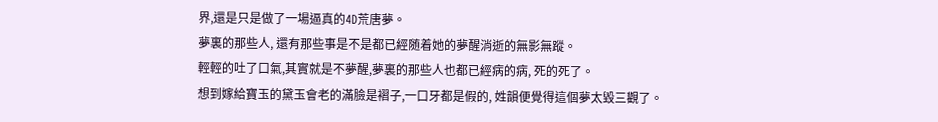界,還是只是做了一場逼真的4D荒唐夢。
夢裏的那些人, 還有那些事是不是都已經随着她的夢醒消逝的無影無蹤。
輕輕的吐了口氣,其實就是不夢醒,夢裏的那些人也都已經病的病, 死的死了。
想到嫁給寶玉的黛玉會老的滿臉是褶子,一口牙都是假的, 姓韻便覺得這個夢太毀三觀了。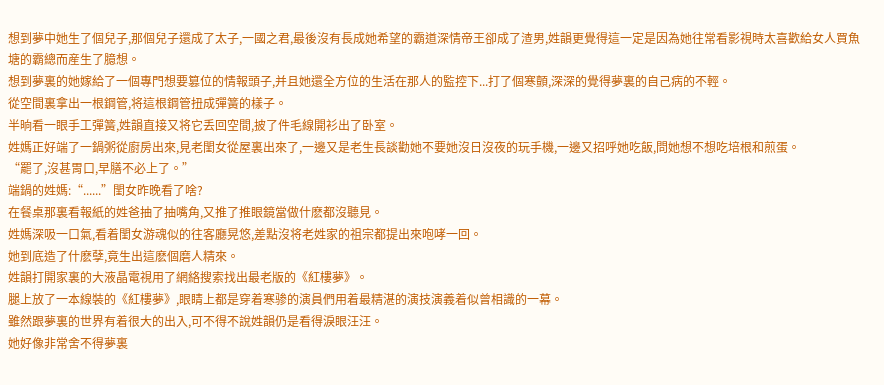想到夢中她生了個兒子,那個兒子還成了太子,一國之君,最後沒有長成她希望的霸道深情帝王卻成了渣男,姓韻更覺得這一定是因為她往常看影視時太喜歡給女人買魚塘的霸總而産生了臆想。
想到夢裏的她嫁給了一個專門想要篡位的情報頭子,并且她還全方位的生活在那人的監控下...打了個寒顫,深深的覺得夢裏的自己病的不輕。
從空間裏拿出一根鋼管,将這根鋼管扭成彈簧的樣子。
半晌看一眼手工彈簧,姓韻直接又将它丢回空間,披了件毛線開衫出了卧室。
姓媽正好端了一鍋粥從廚房出來,見老閨女從屋裏出來了,一邊又是老生長談勸她不要她沒日沒夜的玩手機,一邊又招呼她吃飯,問她想不想吃培根和煎蛋。
“罷了,沒甚胃口,早膳不必上了。”
端鍋的姓媽:“......”閨女昨晚看了啥?
在餐桌那裏看報紙的姓爸抽了抽嘴角,又推了推眼鏡當做什麽都沒聽見。
姓媽深吸一口氣,看着閨女游魂似的往客廳晃悠,差點沒将老姓家的祖宗都提出來咆哮一回。
她到底造了什麽孽,竟生出這麽個磨人精來。
姓韻打開家裏的大液晶電視用了網絡搜索找出最老版的《紅樓夢》。
腿上放了一本線裝的《紅樓夢》,眼睛上都是穿着寒骖的演員們用着最精湛的演技演義着似曾相識的一幕。
雖然跟夢裏的世界有着很大的出入,可不得不說姓韻仍是看得淚眼汪汪。
她好像非常舍不得夢裏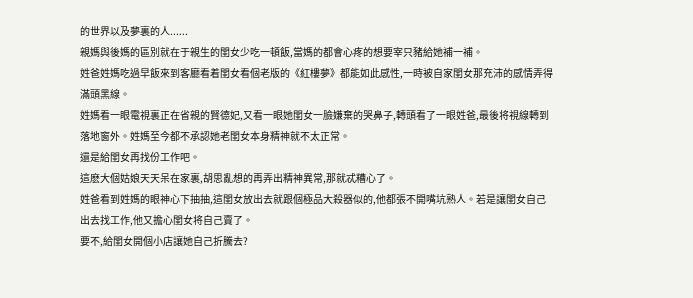的世界以及夢裏的人......
親媽與後媽的區別就在于親生的閨女少吃一頓飯,當媽的都會心疼的想要宰只豬給她補一補。
姓爸姓媽吃過早飯來到客廳看着閨女看個老版的《紅樓夢》都能如此感性,一時被自家閨女那充沛的感情弄得滿頭黑線。
姓媽看一眼電視裏正在省親的賢德妃,又看一眼她閨女一臉嫌棄的哭鼻子,轉頭看了一眼姓爸,最後将視線轉到落地窗外。姓媽至今都不承認她老閨女本身精神就不太正常。
還是給閨女再找份工作吧。
這麽大個姑娘天天呆在家裏,胡思亂想的再弄出精神異常,那就忒糟心了。
姓爸看到姓媽的眼神心下抽抽,這閨女放出去就跟個極品大殺器似的,他都張不開嘴坑熟人。若是讓閨女自己出去找工作,他又擔心閨女将自己賣了。
要不,給閨女開個小店讓她自己折騰去?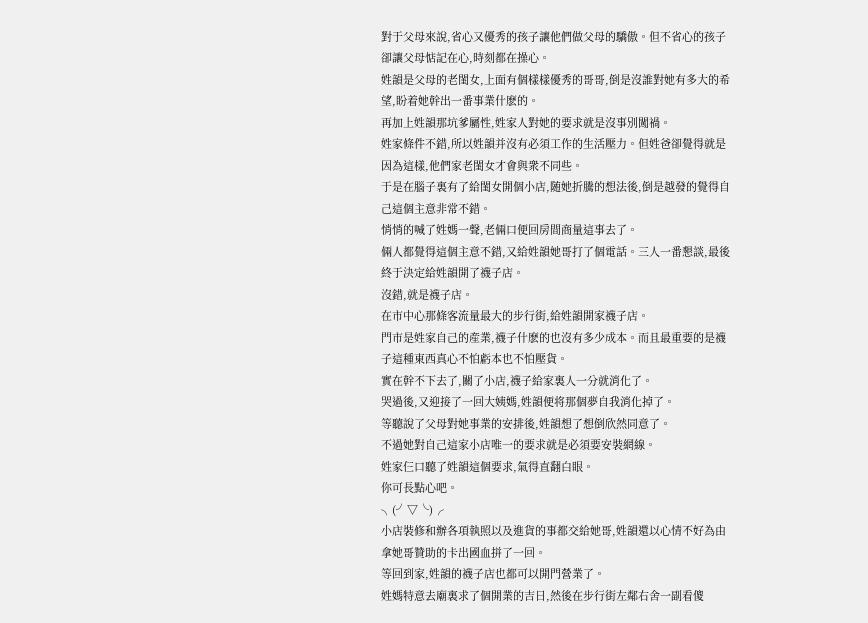對于父母來說,省心又優秀的孩子讓他們做父母的驕傲。但不省心的孩子卻讓父母惦記在心,時刻都在操心。
姓韻是父母的老閨女,上面有個樣樣優秀的哥哥,倒是沒誰對她有多大的希望,盼着她幹出一番事業什麽的。
再加上姓韻那坑爹屬性,姓家人對她的要求就是沒事別闖禍。
姓家條件不錯,所以姓韻并沒有必須工作的生活壓力。但姓爸卻覺得就是因為這樣,他們家老閨女才會與衆不同些。
于是在腦子裏有了給閨女開個小店,随她折騰的想法後,倒是越發的覺得自己這個主意非常不錯。
悄悄的喊了姓媽一聲,老倆口便回房間商量這事去了。
倆人都覺得這個主意不錯,又給姓韻她哥打了個電話。三人一番懇談,最後終于決定給姓韻開了襪子店。
沒錯,就是襪子店。
在市中心那條客流量最大的步行街,給姓韻開家襪子店。
門市是姓家自己的産業,襪子什麽的也沒有多少成本。而且最重要的是襪子這種東西真心不怕虧本也不怕壓貨。
實在幹不下去了,關了小店,襪子給家裏人一分就消化了。
哭過後,又迎接了一回大姨媽,姓韻便将那個夢自我消化掉了。
等聽說了父母對她事業的安排後,姓韻想了想倒欣然同意了。
不過她對自己這家小店唯一的要求就是必須要安裝網線。
姓家仨口聽了姓韻這個要求,氣得直翻白眼。
你可長點心吧。
╮(╯▽╰)╭
小店裝修和辦各項執照以及進貨的事都交給她哥,姓韻還以心情不好為由拿她哥贊助的卡出國血拼了一回。
等回到家,姓韻的襪子店也都可以開門營業了。
姓媽特意去廟裏求了個開業的吉日,然後在步行街左鄰右舍一副看傻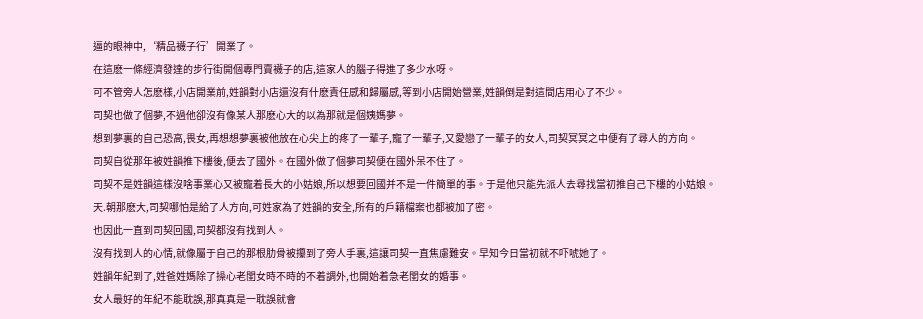逼的眼神中,‘精品襪子行’開業了。
在這麽一條經濟發達的步行街開個專門賣襪子的店,這家人的腦子得進了多少水呀。
可不管旁人怎麽樣,小店開業前,姓韻對小店還沒有什麽責任感和歸屬感,等到小店開始營業,姓韻倒是對這間店用心了不少。
司契也做了個夢,不過他卻沒有像某人那麽心大的以為那就是個姨媽夢。
想到夢裏的自己恐高,畏女,再想想夢裏被他放在心尖上的疼了一輩子,寵了一輩子,又愛戀了一輩子的女人,司契冥冥之中便有了尋人的方向。
司契自從那年被姓韻推下樓後,便去了國外。在國外做了個夢司契便在國外呆不住了。
司契不是姓韻這樣沒啥事業心又被寵着長大的小姑娘,所以想要回國并不是一件簡單的事。于是他只能先派人去尋找當初推自己下樓的小姑娘。
天.朝那麽大,司契哪怕是給了人方向,可姓家為了姓韻的安全,所有的戶籍檔案也都被加了密。
也因此一直到司契回國,司契都沒有找到人。
沒有找到人的心情,就像屬于自己的那根肋骨被攥到了旁人手裏,這讓司契一直焦慮難安。早知今日當初就不吓唬她了。
姓韻年紀到了,姓爸姓媽除了操心老閨女時不時的不着調外,也開始着急老閨女的婚事。
女人最好的年紀不能耽誤,那真真是一耽誤就會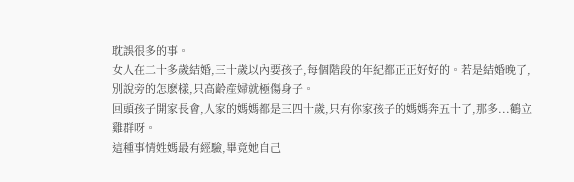耽誤很多的事。
女人在二十多歲結婚,三十歲以內要孩子,每個階段的年紀都正正好好的。若是結婚晚了,別說旁的怎麽樣,只高齡産婦就極傷身子。
回頭孩子開家長會,人家的媽媽都是三四十歲,只有你家孩子的媽媽奔五十了,那多...鶴立雞群呀。
這種事情姓媽最有經驗,畢竟她自己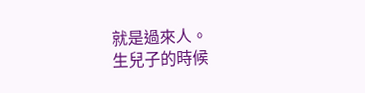就是過來人。
生兒子的時候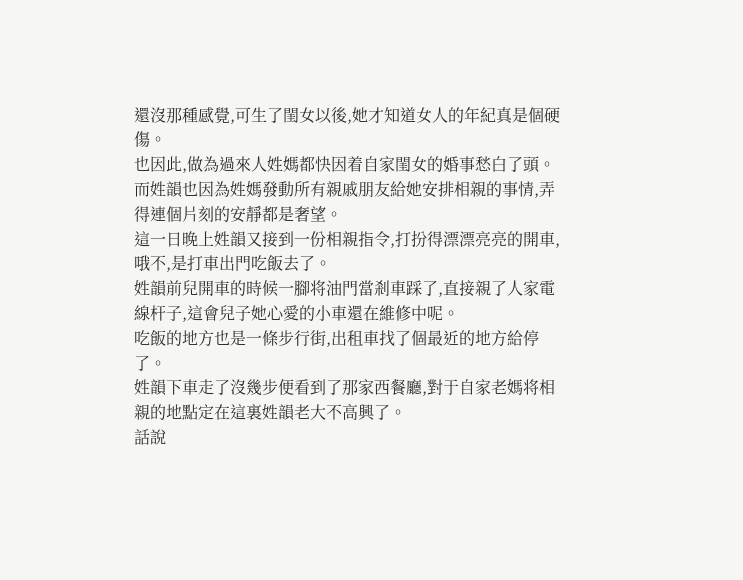還沒那種感覺,可生了閨女以後,她才知道女人的年紀真是個硬傷。
也因此,做為過來人姓媽都快因着自家閨女的婚事愁白了頭。而姓韻也因為姓媽發動所有親戚朋友給她安排相親的事情,弄得連個片刻的安靜都是奢望。
這一日晚上姓韻又接到一份相親指令,打扮得漂漂亮亮的開車,哦不,是打車出門吃飯去了。
姓韻前兒開車的時候一腳将油門當剎車踩了,直接親了人家電線杆子,這會兒子她心愛的小車還在維修中呢。
吃飯的地方也是一條步行街,出租車找了個最近的地方給停了。
姓韻下車走了沒幾步便看到了那家西餐廳,對于自家老媽将相親的地點定在這裏姓韻老大不高興了。
話說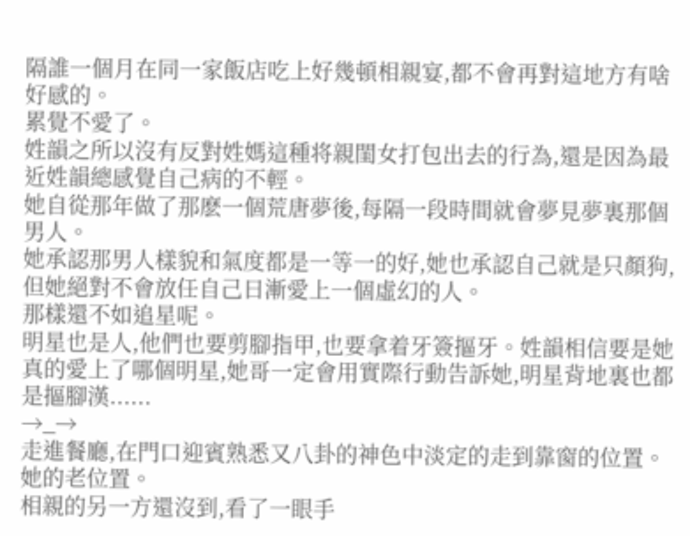隔誰一個月在同一家飯店吃上好幾頓相親宴,都不會再對這地方有啥好感的。
累覺不愛了。
姓韻之所以沒有反對姓媽這種将親閨女打包出去的行為,還是因為最近姓韻總感覺自己病的不輕。
她自從那年做了那麽一個荒唐夢後,每隔一段時間就會夢見夢裏那個男人。
她承認那男人樣貌和氣度都是一等一的好,她也承認自己就是只顏狗,但她絕對不會放任自己日漸愛上一個虛幻的人。
那樣還不如追星呢。
明星也是人,他們也要剪腳指甲,也要拿着牙簽摳牙。姓韻相信要是她真的愛上了哪個明星,她哥一定會用實際行動告訴她,明星背地裏也都是摳腳漢......
→_→
走進餐廳,在門口迎賓熟悉又八卦的神色中淡定的走到靠窗的位置。
她的老位置。
相親的另一方還沒到,看了一眼手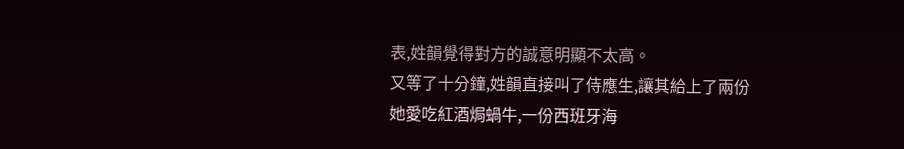表,姓韻覺得對方的誠意明顯不太高。
又等了十分鐘,姓韻直接叫了侍應生,讓其給上了兩份她愛吃紅酒焗蝸牛,一份西班牙海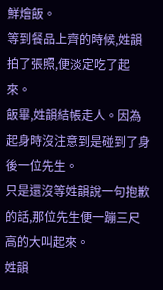鮮燴飯。
等到餐品上齊的時候,姓韻拍了張照,便淡定吃了起來。
飯畢,姓韻結帳走人。因為起身時沒注意到是碰到了身後一位先生。
只是還沒等姓韻說一句抱歉的話,那位先生便一蹦三尺高的大叫起來。
姓韻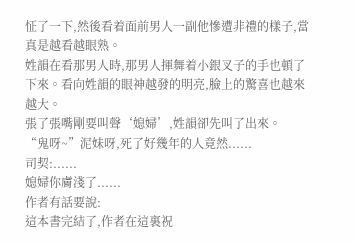怔了一下,然後看着面前男人一副他慘遭非禮的樣子,當真是越看越眼熟。
姓韻在看那男人時,那男人揮舞着小銀叉子的手也頓了下來。看向姓韻的眼神越發的明亮,臉上的驚喜也越來越大。
張了張嘴剛要叫聲‘媳婦’,姓韻卻先叫了出來。
“鬼呀~”泥妹呀,死了好幾年的人竟然......
司契:......
媳婦你膚淺了......
作者有話要說:
這本書完結了,作者在這裏祝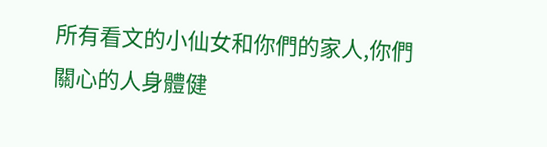所有看文的小仙女和你們的家人,你們關心的人身體健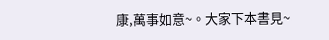康,萬事如意~。大家下本書見~